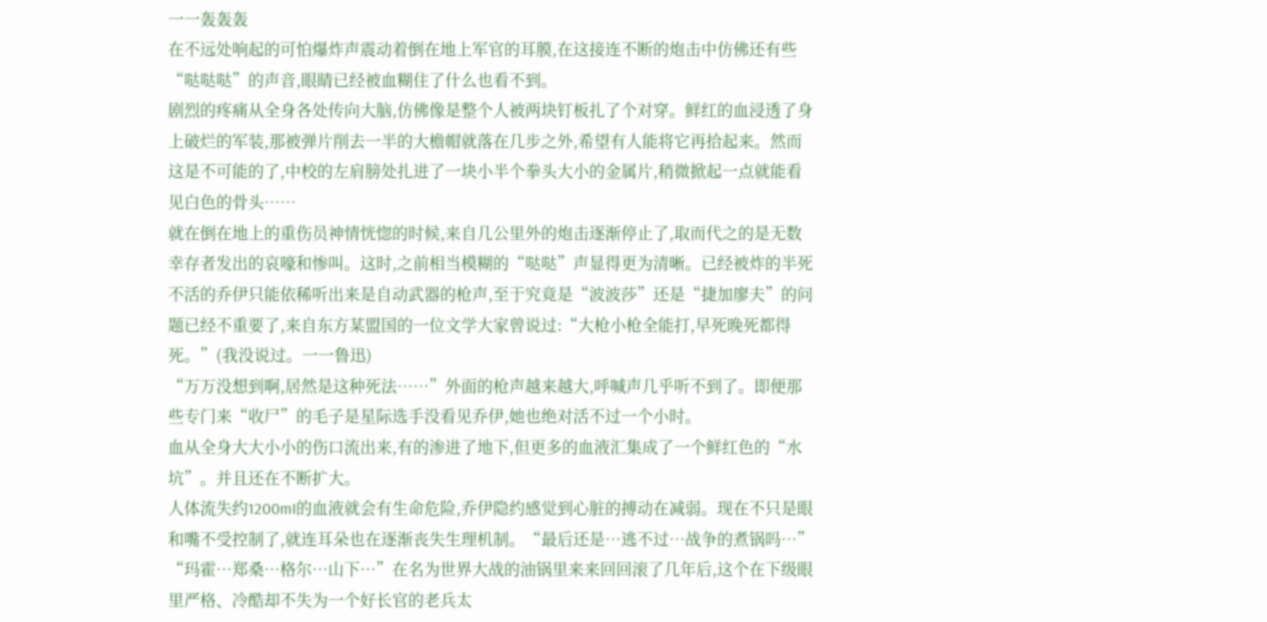一一轰轰轰
在不远处响起的可怕爆炸声震动着倒在地上军官的耳膜,在这接连不断的炮击中仿佛还有些“哒哒哒”的声音,眼睛已经被血糊住了什么也看不到。
剧烈的疼痛从全身各处传向大脑,仿佛像是整个人被两块钉板扎了个对穿。鲜红的血浸透了身上破烂的军装,那被弹片削去一半的大檐帽就落在几步之外,希望有人能将它再拾起来。然而这是不可能的了,中校的左肩膀处扎进了一块小半个拳头大小的金属片,稍微掀起一点就能看见白色的骨头……
就在倒在地上的重伤员神情恍惚的时候,来自几公里外的炮击逐渐停止了,取而代之的是无数幸存者发出的哀嚎和惨叫。这时,之前相当模糊的“哒哒”声显得更为清晰。已经被炸的半死不活的乔伊只能依稀听出来是自动武器的枪声,至于究竟是“波波莎”还是“捷加廖夫”的问题已经不重要了,来自东方某盟国的一位文学大家曾说过:“大枪小枪全能打,早死晚死都得死。”(我没说过。一一鲁迅)
“万万没想到啊,居然是这种死法……”外面的枪声越来越大,呼喊声几乎听不到了。即便那些专门来“收尸”的毛子是星际选手没看见乔伊,她也绝对活不过一个小时。
血从全身大大小小的伤口流出来,有的渗进了地下,但更多的血液汇集成了一个鲜红色的“水坑”。并且还在不断扩大。
人体流失约1200mI的血液就会有生命危险,乔伊隐约感觉到心脏的搏动在减弱。现在不只是眼和嘴不受控制了,就连耳朵也在逐渐丧失生理机制。“最后还是…逃不过…战争的煮锅吗…”
“玛霍…郑桑…格尔…山下…”在名为世界大战的油锅里来来回回滚了几年后,这个在下级眼里严格、冷酷却不失为一个好长官的老兵太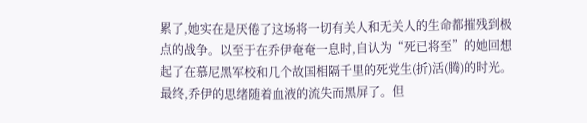累了,她实在是厌倦了这场将一切有关人和无关人的生命都摧残到极点的战争。以至于在乔伊奄奄一息时,自认为“死已将至”的她回想起了在慕尼黑军校和几个故国相隔千里的死党生(折)活(腾)的时光。
最终,乔伊的思绪随着血液的流失而黑屏了。但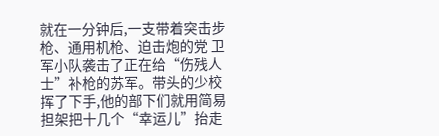就在一分钟后,一支带着突击步枪、通用机枪、迫击炮的党 卫军小队袭击了正在给“伤残人士”补枪的苏军。带头的少校挥了下手,他的部下们就用简易担架把十几个“幸运儿”抬走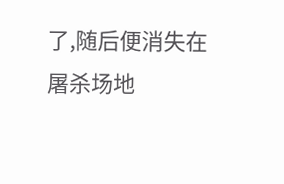了,随后便消失在屠杀场地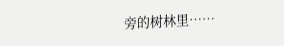旁的树林里……